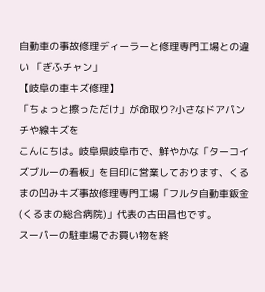自動車の事故修理ディーラーと修理専門工場との違い 「ぎふチャン」
【岐阜の車キズ修理】
「ちょっと擦っただけ」が命取り?小さなドアパンチや線キズを
こんにちは。岐阜県岐阜市で、鮮やかな「ターコイズブルーの看板」を目印に営業しております、くるまの凹みキズ事故修理専門工場「フルタ自動車鈑金(くるまの総合病院)」代表の古田昌也です。
スーパーの駐車場でお買い物を終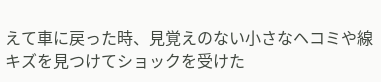えて車に戻った時、見覚えのない小さなヘコミや線キズを見つけてショックを受けた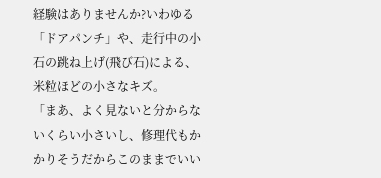経験はありませんか?いわゆる「ドアパンチ」や、走行中の小石の跳ね上げ(飛び石)による、米粒ほどの小さなキズ。
「まあ、よく見ないと分からないくらい小さいし、修理代もかかりそうだからこのままでいい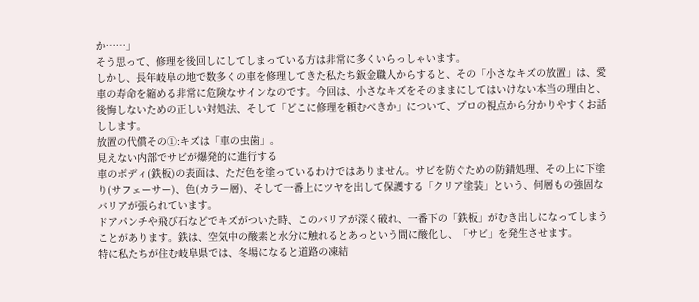か……」
そう思って、修理を後回しにしてしまっている方は非常に多くいらっしゃいます。
しかし、長年岐阜の地で数多くの車を修理してきた私たち鈑金職人からすると、その「小さなキズの放置」は、愛車の寿命を縮める非常に危険なサインなのです。今回は、小さなキズをそのままにしてはいけない本当の理由と、後悔しないための正しい対処法、そして「どこに修理を頼むべきか」について、プロの視点から分かりやすくお話しします。
放置の代償その①:キズは「車の虫歯」。
見えない内部でサビが爆発的に進行する
車のボディ(鉄板)の表面は、ただ色を塗っているわけではありません。サビを防ぐための防錆処理、その上に下塗り(サフェーサー)、色(カラー層)、そして一番上にツヤを出して保護する「クリア塗装」という、何層もの強固なバリアが張られています。
ドアパンチや飛び石などでキズがついた時、このバリアが深く破れ、一番下の「鉄板」がむき出しになってしまうことがあります。鉄は、空気中の酸素と水分に触れるとあっという間に酸化し、「サビ」を発生させます。
特に私たちが住む岐阜県では、冬場になると道路の凍結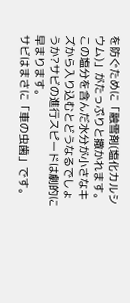を防ぐために「融雪剤(塩化カルシウム)」がたっぷりと撒かれます。この塩分を含んだ水分が小さなキズから入り込むとどうなるでしょうか?サビの進行スピードは劇的に早まります。
サビはまさに「車の虫歯」です。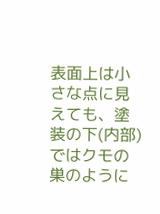表面上は小さな点に見えても、塗装の下(内部)ではクモの巣のように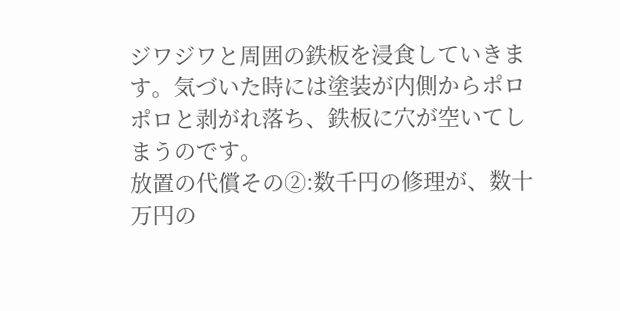ジワジワと周囲の鉄板を浸食していきます。気づいた時には塗装が内側からポロポロと剥がれ落ち、鉄板に穴が空いてしまうのです。
放置の代償その②:数千円の修理が、数十万円の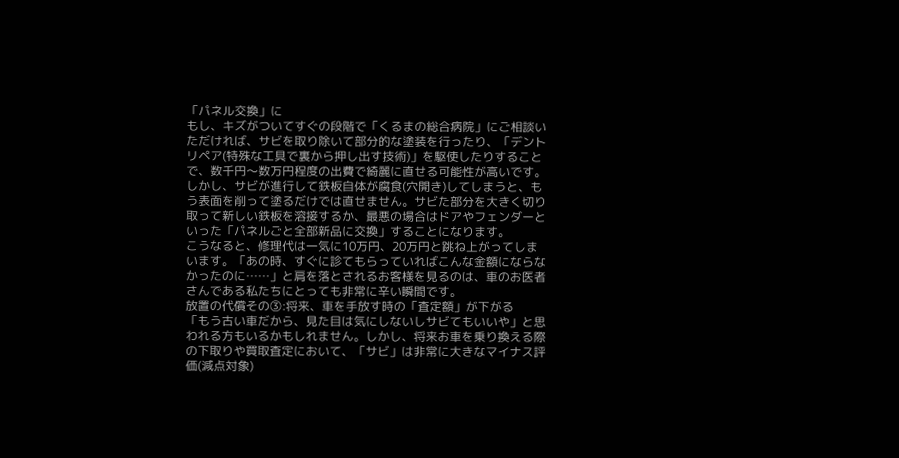「パネル交換」に
もし、キズがついてすぐの段階で「くるまの総合病院」にご相談いただければ、サビを取り除いて部分的な塗装を行ったり、「デントリペア(特殊な工具で裏から押し出す技術)」を駆使したりすることで、数千円〜数万円程度の出費で綺麗に直せる可能性が高いです。
しかし、サビが進行して鉄板自体が腐食(穴開き)してしまうと、もう表面を削って塗るだけでは直せません。サビた部分を大きく切り取って新しい鉄板を溶接するか、最悪の場合はドアやフェンダーといった「パネルごと全部新品に交換」することになります。
こうなると、修理代は一気に10万円、20万円と跳ね上がってしまいます。「あの時、すぐに診てもらっていればこんな金額にならなかったのに……」と肩を落とされるお客様を見るのは、車のお医者さんである私たちにとっても非常に辛い瞬間です。
放置の代償その③:将来、車を手放す時の「査定額」が下がる
「もう古い車だから、見た目は気にしないしサビてもいいや」と思われる方もいるかもしれません。しかし、将来お車を乗り換える際の下取りや買取査定において、「サビ」は非常に大きなマイナス評価(減点対象)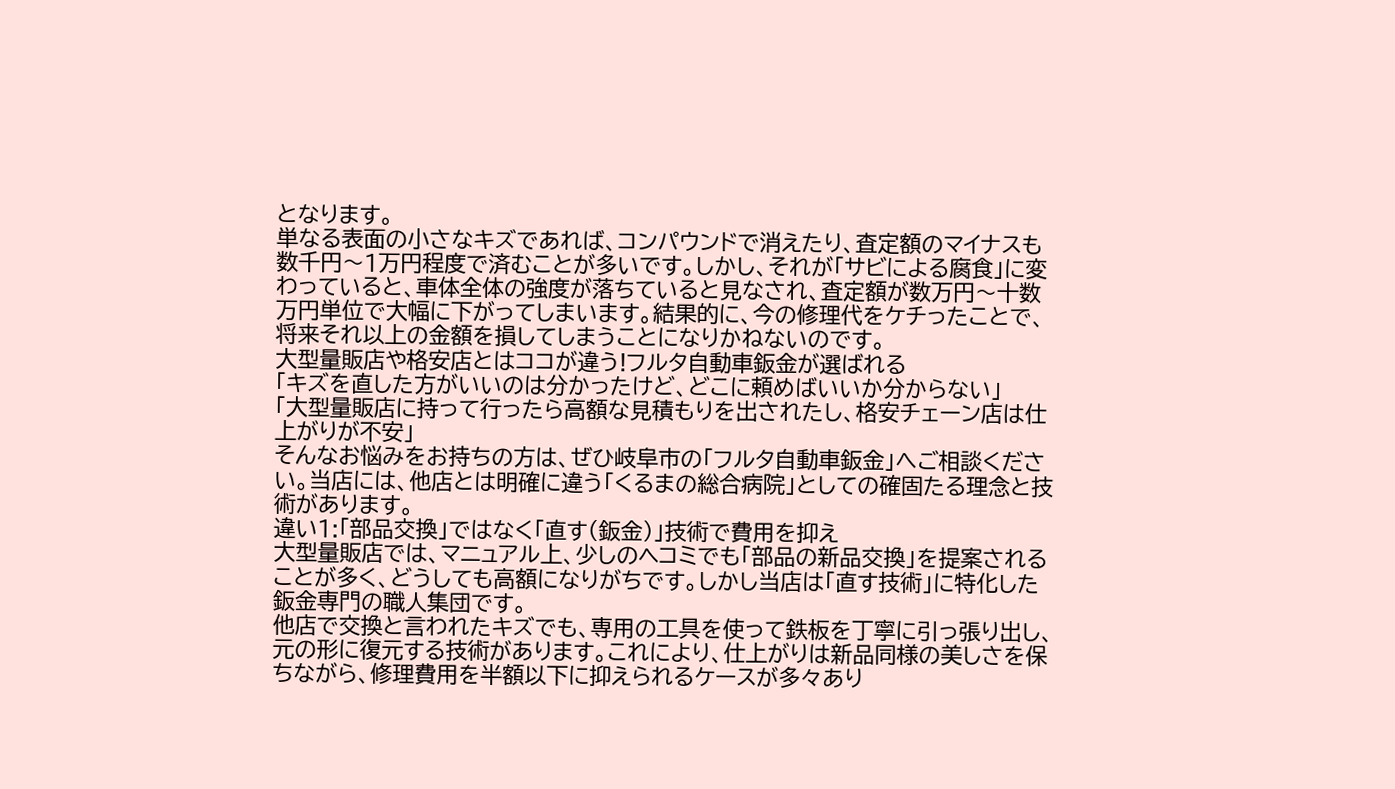となります。
単なる表面の小さなキズであれば、コンパウンドで消えたり、査定額のマイナスも数千円〜1万円程度で済むことが多いです。しかし、それが「サビによる腐食」に変わっていると、車体全体の強度が落ちていると見なされ、査定額が数万円〜十数万円単位で大幅に下がってしまいます。結果的に、今の修理代をケチったことで、将来それ以上の金額を損してしまうことになりかねないのです。
大型量販店や格安店とはココが違う!フルタ自動車鈑金が選ばれる
「キズを直した方がいいのは分かったけど、どこに頼めばいいか分からない」
「大型量販店に持って行ったら高額な見積もりを出されたし、格安チェーン店は仕上がりが不安」
そんなお悩みをお持ちの方は、ぜひ岐阜市の「フルタ自動車鈑金」へご相談ください。当店には、他店とは明確に違う「くるまの総合病院」としての確固たる理念と技術があります。
違い1:「部品交換」ではなく「直す(鈑金)」技術で費用を抑え
大型量販店では、マニュアル上、少しのヘコミでも「部品の新品交換」を提案されることが多く、どうしても高額になりがちです。しかし当店は「直す技術」に特化した鈑金専門の職人集団です。
他店で交換と言われたキズでも、専用の工具を使って鉄板を丁寧に引っ張り出し、元の形に復元する技術があります。これにより、仕上がりは新品同様の美しさを保ちながら、修理費用を半額以下に抑えられるケースが多々あり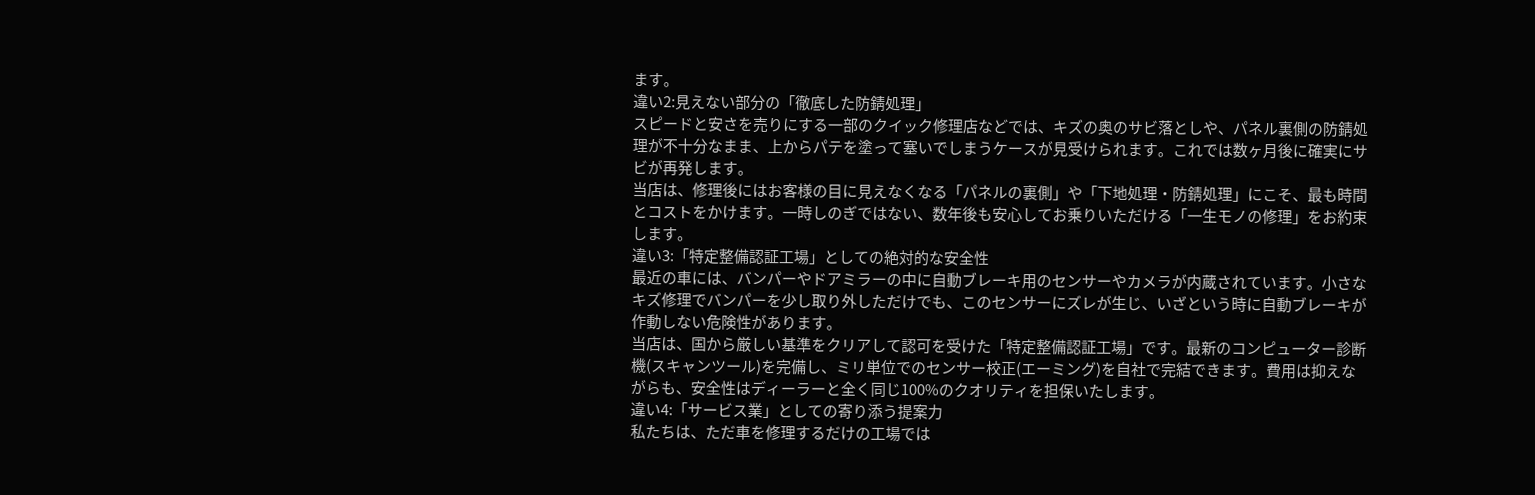ます。
違い2:見えない部分の「徹底した防錆処理」
スピードと安さを売りにする一部のクイック修理店などでは、キズの奥のサビ落としや、パネル裏側の防錆処理が不十分なまま、上からパテを塗って塞いでしまうケースが見受けられます。これでは数ヶ月後に確実にサビが再発します。
当店は、修理後にはお客様の目に見えなくなる「パネルの裏側」や「下地処理・防錆処理」にこそ、最も時間とコストをかけます。一時しのぎではない、数年後も安心してお乗りいただける「一生モノの修理」をお約束します。
違い3:「特定整備認証工場」としての絶対的な安全性
最近の車には、バンパーやドアミラーの中に自動ブレーキ用のセンサーやカメラが内蔵されています。小さなキズ修理でバンパーを少し取り外しただけでも、このセンサーにズレが生じ、いざという時に自動ブレーキが作動しない危険性があります。
当店は、国から厳しい基準をクリアして認可を受けた「特定整備認証工場」です。最新のコンピューター診断機(スキャンツール)を完備し、ミリ単位でのセンサー校正(エーミング)を自社で完結できます。費用は抑えながらも、安全性はディーラーと全く同じ100%のクオリティを担保いたします。
違い4:「サービス業」としての寄り添う提案力
私たちは、ただ車を修理するだけの工場では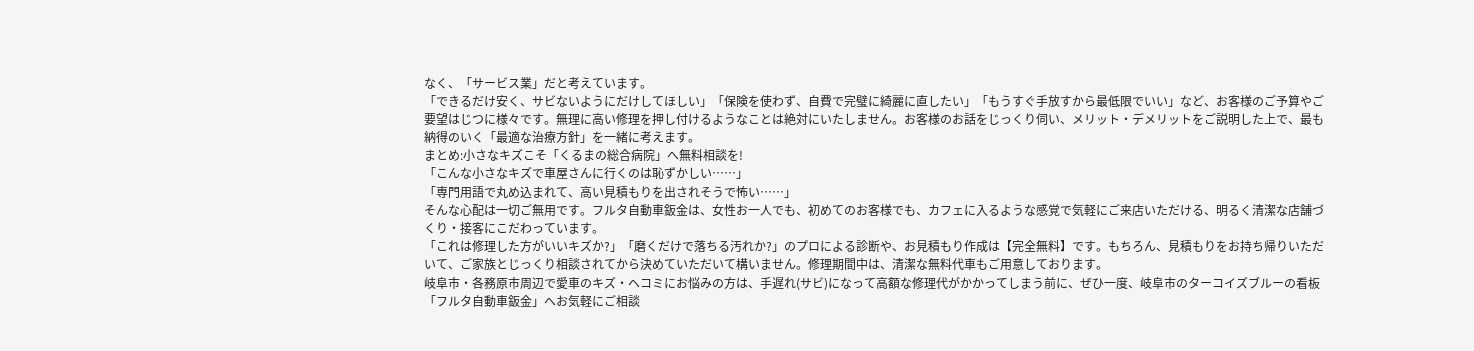なく、「サービス業」だと考えています。
「できるだけ安く、サビないようにだけしてほしい」「保険を使わず、自費で完璧に綺麗に直したい」「もうすぐ手放すから最低限でいい」など、お客様のご予算やご要望はじつに様々です。無理に高い修理を押し付けるようなことは絶対にいたしません。お客様のお話をじっくり伺い、メリット・デメリットをご説明した上で、最も納得のいく「最適な治療方針」を一緒に考えます。
まとめ:小さなキズこそ「くるまの総合病院」へ無料相談を!
「こんな小さなキズで車屋さんに行くのは恥ずかしい……」
「専門用語で丸め込まれて、高い見積もりを出されそうで怖い……」
そんな心配は一切ご無用です。フルタ自動車鈑金は、女性お一人でも、初めてのお客様でも、カフェに入るような感覚で気軽にご来店いただける、明るく清潔な店舗づくり・接客にこだわっています。
「これは修理した方がいいキズか?」「磨くだけで落ちる汚れか?」のプロによる診断や、お見積もり作成は【完全無料】です。もちろん、見積もりをお持ち帰りいただいて、ご家族とじっくり相談されてから決めていただいて構いません。修理期間中は、清潔な無料代車もご用意しております。
岐阜市・各務原市周辺で愛車のキズ・ヘコミにお悩みの方は、手遅れ(サビ)になって高額な修理代がかかってしまう前に、ぜひ一度、岐阜市のターコイズブルーの看板「フルタ自動車鈑金」へお気軽にご相談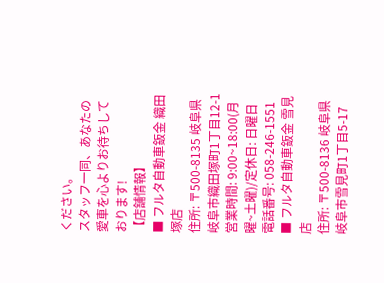ください。
スタッフ一同、あなたの愛車を心よりお待ちしております!
【店舗情報】
■ フルタ自動車鈑金 織田塚店
住所: 〒500-8135 岐阜県岐阜市織田塚町1丁目12-1
営業時間: 9:00~18:00(月曜~土曜)/定休日: 日曜日
電話番号: 058-246-1551
■ フルタ自動車鈑金 雪見店
住所: 〒500-8136 岐阜県岐阜市雪見町1丁目5-17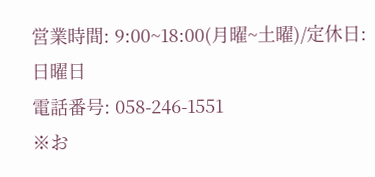営業時間: 9:00~18:00(月曜~土曜)/定休日: 日曜日
電話番号: 058-246-1551
※お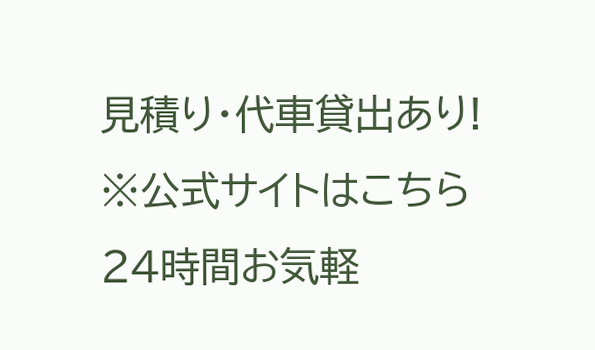見積り・代車貸出あり!
※公式サイトはこちら24時間お気軽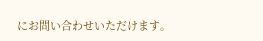にお問い合わせいただけます。